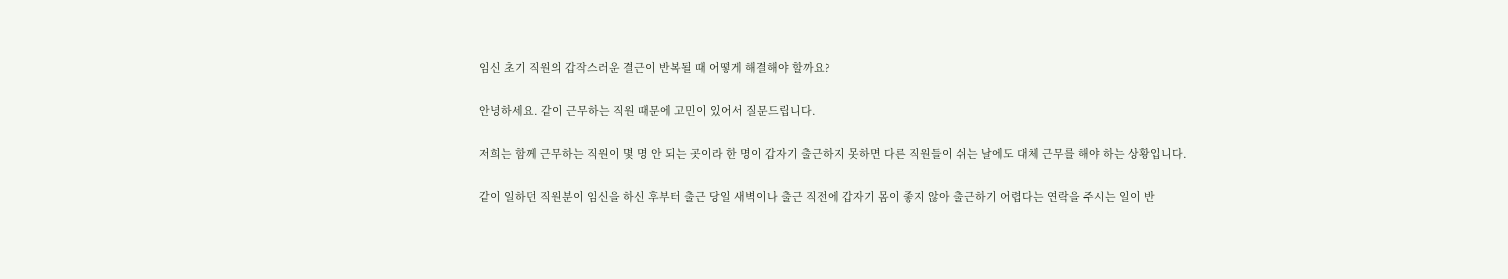임신 초기 직원의 갑작스러운 결근이 반복될 때 어떻게 해결해야 할까요?

안녕하세요. 같이 근무하는 직원 때문에 고민이 있어서 질문드립니다.

저희는 함께 근무하는 직원이 몇 명 안 되는 곳이라 한 명이 갑자기 출근하지 못하면 다른 직원들이 쉬는 날에도 대체 근무를 해야 하는 상황입니다.

같이 일하던 직원분이 임신을 하신 후부터 출근 당일 새벽이나 출근 직전에 갑자기 몸이 좋지 않아 출근하기 어렵다는 연락을 주시는 일이 반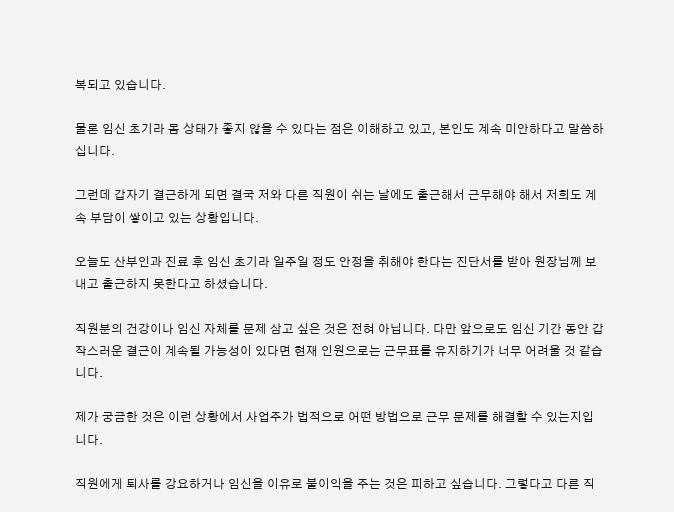복되고 있습니다.

물론 임신 초기라 몸 상태가 좋지 않을 수 있다는 점은 이해하고 있고, 본인도 계속 미안하다고 말씀하십니다.

그런데 갑자기 결근하게 되면 결국 저와 다른 직원이 쉬는 날에도 출근해서 근무해야 해서 저희도 계속 부담이 쌓이고 있는 상황입니다.

오늘도 산부인과 진료 후 임신 초기라 일주일 정도 안정을 취해야 한다는 진단서를 받아 원장님께 보내고 출근하지 못한다고 하셨습니다.

직원분의 건강이나 임신 자체를 문제 삼고 싶은 것은 전혀 아닙니다. 다만 앞으로도 임신 기간 동안 갑작스러운 결근이 계속될 가능성이 있다면 현재 인원으로는 근무표를 유지하기가 너무 어려울 것 같습니다.

제가 궁금한 것은 이런 상황에서 사업주가 법적으로 어떤 방법으로 근무 문제를 해결할 수 있는지입니다.

직원에게 퇴사를 강요하거나 임신을 이유로 불이익을 주는 것은 피하고 싶습니다. 그렇다고 다른 직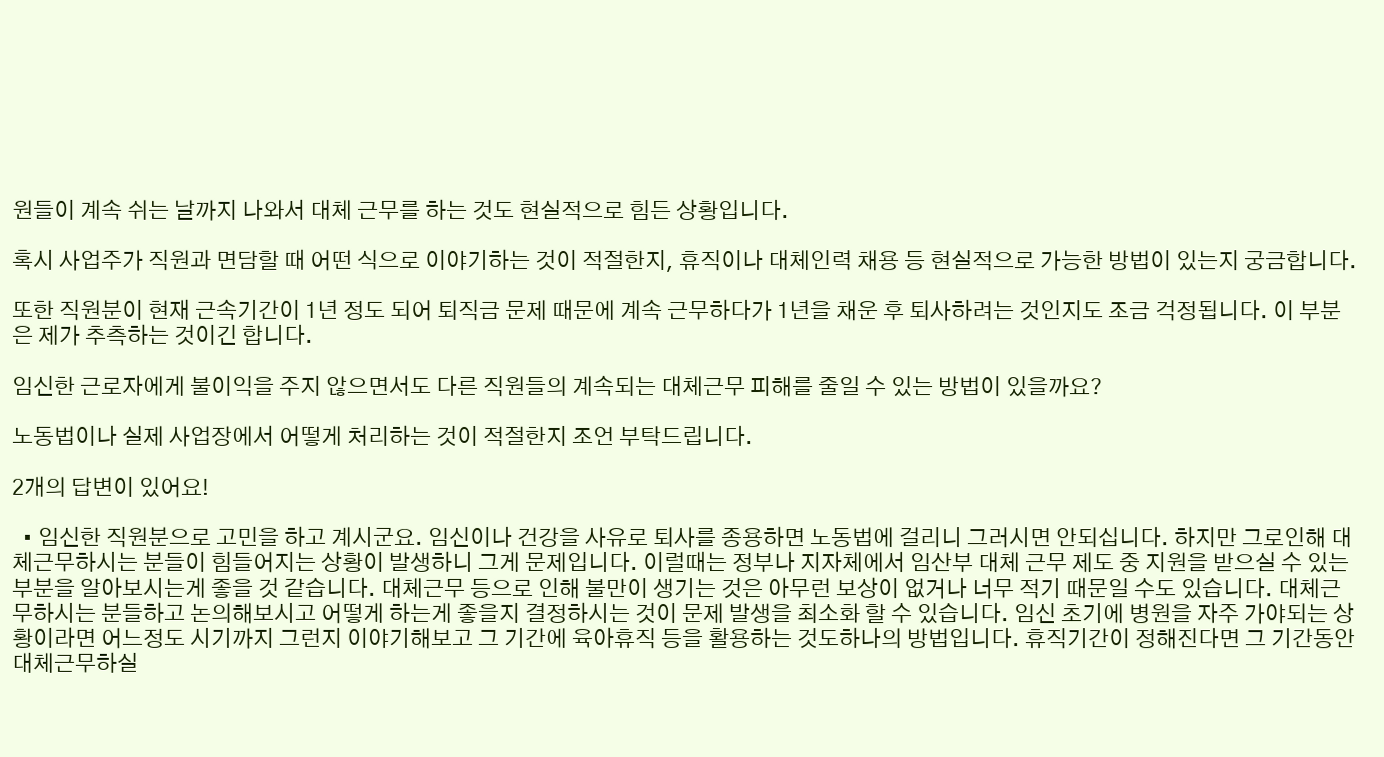원들이 계속 쉬는 날까지 나와서 대체 근무를 하는 것도 현실적으로 힘든 상황입니다.

혹시 사업주가 직원과 면담할 때 어떤 식으로 이야기하는 것이 적절한지, 휴직이나 대체인력 채용 등 현실적으로 가능한 방법이 있는지 궁금합니다.

또한 직원분이 현재 근속기간이 1년 정도 되어 퇴직금 문제 때문에 계속 근무하다가 1년을 채운 후 퇴사하려는 것인지도 조금 걱정됩니다. 이 부분은 제가 추측하는 것이긴 합니다.

임신한 근로자에게 불이익을 주지 않으면서도 다른 직원들의 계속되는 대체근무 피해를 줄일 수 있는 방법이 있을까요?

노동법이나 실제 사업장에서 어떻게 처리하는 것이 적절한지 조언 부탁드립니다.

2개의 답변이 있어요!

  • 임신한 직원분으로 고민을 하고 계시군요. 임신이나 건강을 사유로 퇴사를 종용하면 노동법에 걸리니 그러시면 안되십니다. 하지만 그로인해 대체근무하시는 분들이 힘들어지는 상황이 발생하니 그게 문제입니다. 이럴때는 정부나 지자체에서 임산부 대체 근무 제도 중 지원을 받으실 수 있는 부분을 알아보시는게 좋을 것 같습니다. 대체근무 등으로 인해 불만이 생기는 것은 아무런 보상이 없거나 너무 적기 때문일 수도 있습니다. 대체근무하시는 분들하고 논의해보시고 어떻게 하는게 좋을지 결정하시는 것이 문제 발생을 최소화 할 수 있습니다. 임신 초기에 병원을 자주 가야되는 상황이라면 어느정도 시기까지 그런지 이야기해보고 그 기간에 육아휴직 등을 활용하는 것도하나의 방법입니다. 휴직기간이 정해진다면 그 기간동안 대체근무하실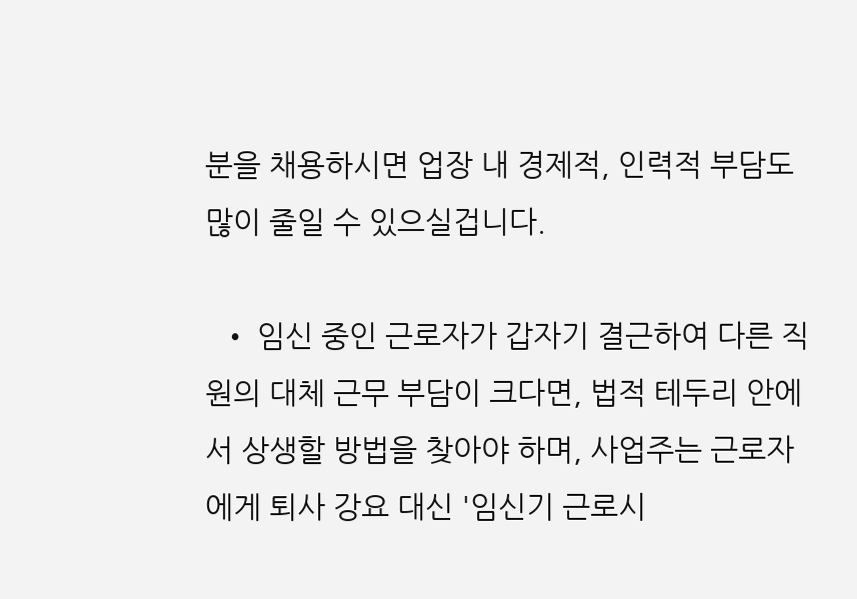분을 채용하시면 업장 내 경제적, 인력적 부담도 많이 줄일 수 있으실겁니다.

  • 임신 중인 근로자가 갑자기 결근하여 다른 직원의 대체 근무 부담이 크다면, 법적 테두리 안에서 상생할 방법을 찾아야 하며, 사업주는 근로자에게 퇴사 강요 대신 '임신기 근로시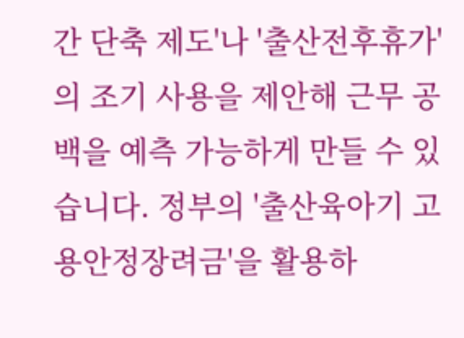간 단축 제도'나 '출산전후휴가'의 조기 사용을 제안해 근무 공백을 예측 가능하게 만들 수 있습니다. 정부의 '출산육아기 고용안정장려금'을 활용하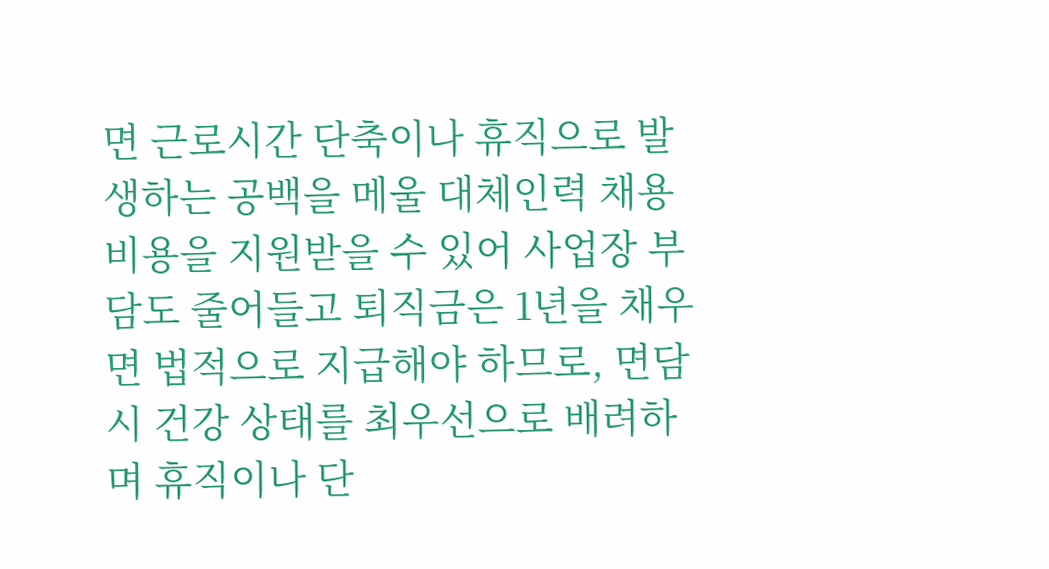면 근로시간 단축이나 휴직으로 발생하는 공백을 메울 대체인력 채용 비용을 지원받을 수 있어 사업장 부담도 줄어들고 퇴직금은 1년을 채우면 법적으로 지급해야 하므로, 면담 시 건강 상태를 최우선으로 배려하며 휴직이나 단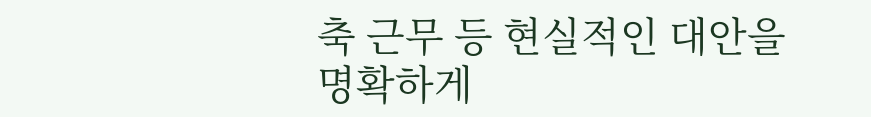축 근무 등 현실적인 대안을 명확하게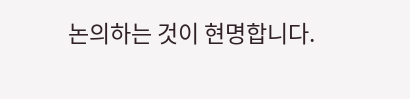논의하는 것이 현명합니다.